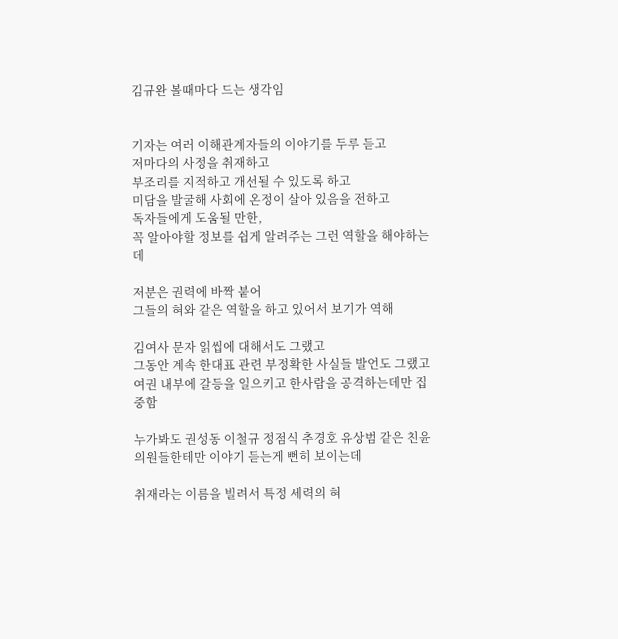김규완 볼때마다 드는 생각임


기자는 여러 이해관계자들의 이야기를 두루 듣고
저마다의 사정을 취재하고
부조리를 지적하고 개선될 수 있도록 하고
미담을 발굴해 사회에 온정이 살아 있음을 전하고
독자들에게 도움될 만한,
꼭 알아야할 정보를 쉽게 알려주는 그런 역할을 해야하는데

저분은 권력에 바짝 붙어
그들의 혀와 같은 역할을 하고 있어서 보기가 역해

김여사 문자 읽씹에 대해서도 그랬고
그동안 계속 한대표 관련 부정확한 사실들 발언도 그랬고
여권 내부에 갈등을 일으키고 한사람을 공격하는데만 집중함

누가봐도 권성동 이철규 정점식 추경호 유상범 같은 친윤 의원들한테만 이야기 듣는게 뻔히 보이는데

취재라는 이름을 빌려서 특정 세력의 혀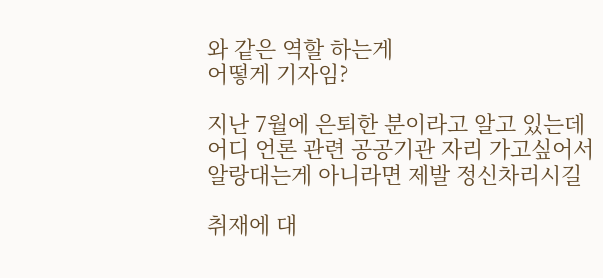와 같은 역할 하는게
어떻게 기자임?

지난 7월에 은퇴한 분이라고 알고 있는데
어디 언론 관련 공공기관 자리 가고싶어서
알랑대는게 아니라면 제발 정신차리시길

취재에 대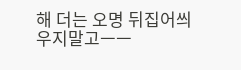해 더는 오명 뒤집어씌우지말고ㅡㅡ